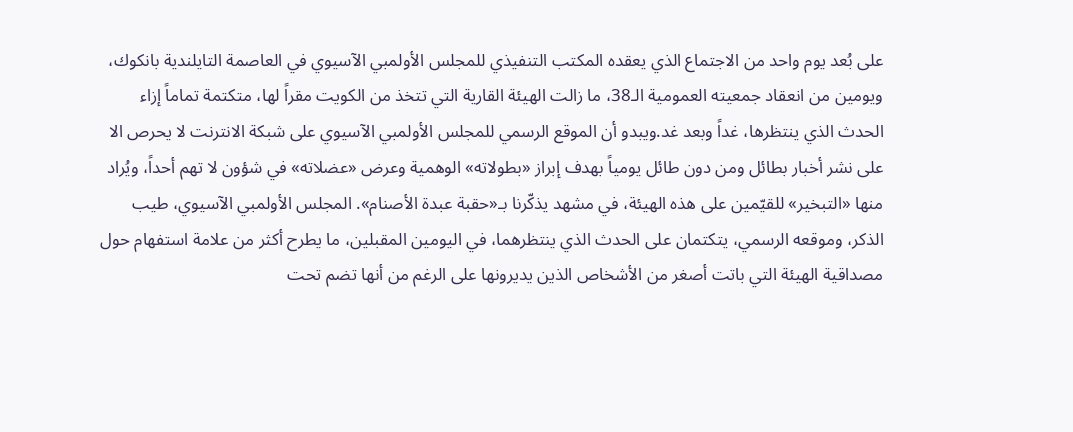على بُعد يوم واحد من الاجتماع الذي يعقده المكتب التنفيذي للمجلس الأولمبي الآسيوي في العاصمة التايلندية بانكوك، ويومين من انعقاد جمعيته العمومية الـ38، ما زالت الهيئة القارية التي تتخذ من الكويت مقراً لها، متكتمة تماماً إزاء الحدث الذي ينتظرها، غداً وبعد غد.ويبدو أن الموقع الرسمي للمجلس الأولمبي الآسيوي على شبكة الانترنت لا يحرص الا على نشر أخبار بطائل ومن دون طائل يومياً بهدف إبراز «بطولاته» الوهمية وعرض «عضلاته» في شؤون لا تهم أحداً، ويُراد منها «التبخير» للقيّمين على هذه الهيئة، في مشهد يذكّرنا بـ«حقبة عبدة الأصنام». المجلس الأولمبي الآسيوي، طيب الذكر، وموقعه الرسمي، يتكتمان على الحدث الذي ينتظرهما، في اليومين المقبلين، ما يطرح أكثر من علامة استفهام حول مصداقية الهيئة التي باتت أصغر من الأشخاص الذين يديرونها على الرغم من أنها تضم تحت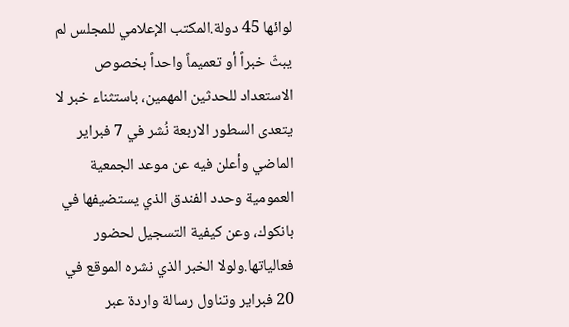لوائها 45 دولة.المكتب الإعلامي للمجلس لم يبثّ خبراً أو تعميماً واحداً بخصوص الاستعداد للحدثين المهمين، باستثناء خبر لا يتعدى السطور الاربعة نُشر في 7 فبراير الماضي وأعلن فيه عن موعد الجمعية العمومية وحدد الفندق الذي يستضيفها في بانكوك، وعن كيفية التسجيل لحضور فعالياتها.ولولا الخبر الذي نشره الموقع في 20 فبراير وتناول رسالة واردة عبر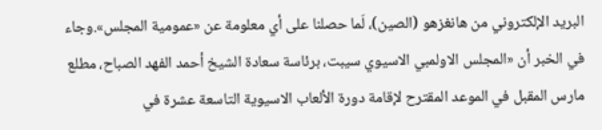البريد الإلكتروني من هانغزهو (الصين)، لَما حصلنا على أي معلومة عن «عمومية المجلس».وجاء في الخبر أن «المجلس الاولمبي الاسيوي سيبت، برئاسة سعادة الشيخ أحمد الفهد الصباح، مطلع مارس المقبل في الموعد المقترح لإقامة دورة الألعاب الاسيوية التاسعة عشرة في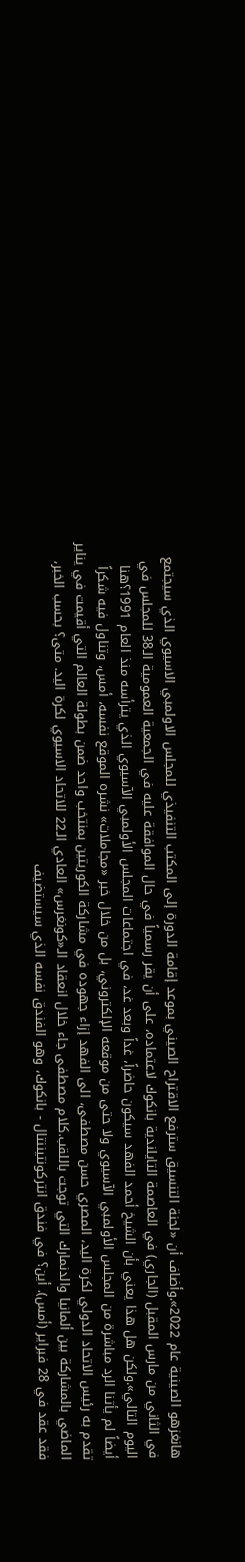هانغزهو الصينية عام 2022».وأضاف أن «لجنة التنسيق سترفع الاقتراح الصيني بموعد إقامة الدورة إلى المكتب التنفيذي للمجلس الاولمبي الاسيوي الذي سيجتمع في الثاني من مارس المقبل (الجاري) في العاصمة التايلندية بانكوك لاعتماده، على أن يقر رسمياً في حال الموافقة عليه في الجمعية العمومية الـ38 للمجلس في اليوم التالي».ولكن هل هذا يعني بأن الشيخ أحمد الفهد سيكون حاضراً، غداً وبعد غد، في اجتماعات المجلس الأولمبي الآسيوي الذي يترأسه منذ العام 1991؟هنا أيضاً لم يأتنا الرد مباشرة من المجلس الأولمبي الآسيوي ولا حتى من موقعه الإلكتروني، بل من خلال خبر «مجاملات» نشره الموقع نفسه، أمس، وتناول فيه شكراً تقدم به رئيس الاتحاد الدولي لكرة اليد، المصري حسن مصطفى، الى الفهد إزاء جهوده في مشاركة الكوريتين بمنتخب واحد ضمن بطولة العالم التي أقيمت في يناير الماضي بالمشاركة بين ألمانيا والدنمارك التي توجت باللقب.كلام مصطفى جاء خلال انعقاد الـ«كونغرس» العادي الـ22 للاتحاد الاسيوي لكرة اليد. متى؟ بحسب الخبر، فقد عقد في 28 فبراير (أمس). أين؟ في فندق انتركونتيننتال - بانكوك، وهو الفندق نفسه الذي سيستضيف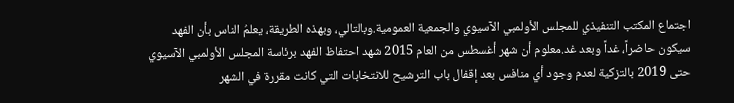اجتماع المكتب التنفيذي للمجلس الأولمبي الآسيوي والجمعية العمومية.وبالتالي، وبهذه الطريقة، يعلمُ الناس بأن الفهد سيكون حاضراً، غداً وبعد غد.معلوم أن شهر أغسطس من العام 2015 شهد احتفاظ الفهد برئاسة المجلس الأولمبي الآسيوي حتى 2019 بالتزكية لعدم وجود أي منافس بعد إقفال باب الترشيح للانتخابات التي كانت مقررة في الشهر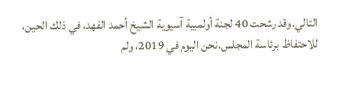التالي.وقد رشحت 40 لجنة أولمبية آسيوية الشيخ أحمد الفهد، في ذلك الحين، للاحتفاظ برئاسة المجلس.نحن اليوم في 2019، ولم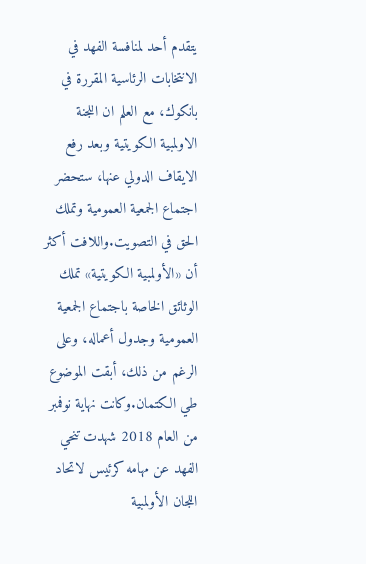يتقدم أحد لمنافسة الفهد في الانتخابات الرئاسية المقررة في بانكوك، مع العلم ان اللجنة الاولمبية الكويتية وبعد رفع الايقاف الدولي عنها، ستحضر اجتماع الجمعية العمومية وتملك الحق في التصويت.واللافت أكثر أن «الأولمبية الكويتية» تملك الوثائق الخاصة باجتماع الجمعية العمومية وجدول أعماله، وعلى الرغم من ذلك، أبقت الموضوع طي الكتمان.وكانت نهاية نوفمبر من العام 2018 شهدت تنحي الفهد عن مهامه كرئيس لاتحاد اللجان الأولمبية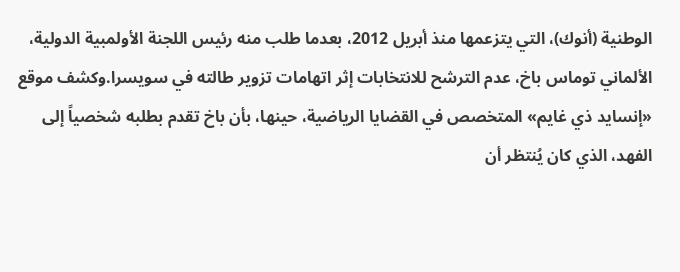الوطنية (أنوك)، التي يتزعمها منذ أبريل 2012، بعدما طلب منه رئيس اللجنة الأولمبية الدولية، الألماني توماس باخ، عدم الترشح للانتخابات إثر اتهامات تزوير طالته في سويسرا.وكشف موقع «إنسايد ذي غايم» المتخصص في القضايا الرياضية، حينها، بأن باخ تقدم بطلبه شخصياً إلى الفهد، الذي كان يُنتظر أن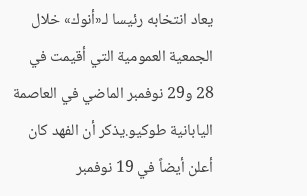يعاد انتخابه رئيسا لـ«أنوك» خلال الجمعية العمومية التي أقيمت في 28 و29 نوفمبر الماضي في العاصمة اليابانية طوكيو.يذكر أن الفهد كان أعلن أيضاً في 19 نوفمبر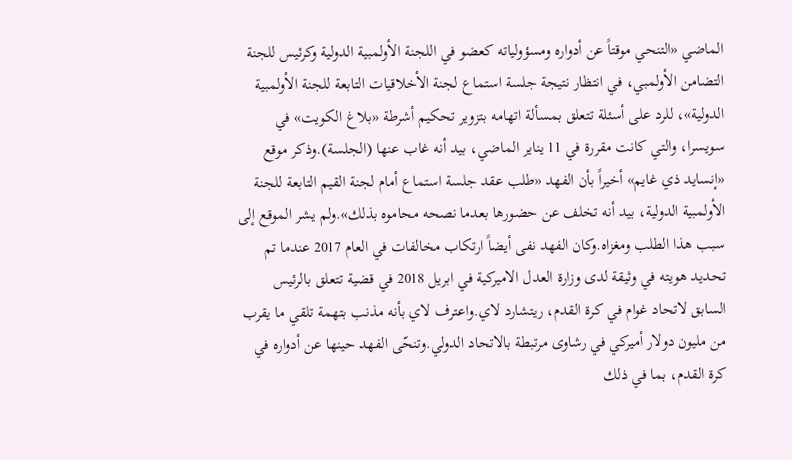الماضي «التنحي موقتاً عن أدواره ومسؤولياته كعضو في اللجنة الأولمبية الدولية وكرئيس للجنة التضامن الأولمبي، في انتظار نتيجة جلسة استماع لجنة الأخلاقيات التابعة للجنة الأولمبية الدولية»، للرد على أسئلة تتعلق بمسألة اتهامه بتزوير تحكيم أشرطة «بلاغ الكويت» في سويسرا، والتي كانت مقررة في 11 يناير الماضي، بيد أنه غاب عنها (الجلسة).وذكر موقع «إنسايد ذي غايم» أخيراً بأن الفهد «طلب عقد جلسة استماع أمام لجنة القيم التابعة للجنة الأولمبية الدولية، بيد أنه تخلف عن حضورها بعدما نصحه محاموه بذلك».ولم يشر الموقع إلى سبب هذا الطلب ومغزاه.وكان الفهد نفى أيضاً ارتكاب مخالفات في العام 2017 عندما تم تحديد هويته في وثيقة لدى وزارة العدل الاميركية في ابريل 2018 في قضية تتعلق بالرئيس السابق لاتحاد غوام في كرة القدم، ريتشارد لاي.واعترف لاي بأنه مذنب بتهمة تلقي ما يقرب من مليون دولار أميركي في رشاوى مرتبطة بالاتحاد الدولي.وتنحّى الفهد حينها عن أدواره في كرة القدم، بما في ذلك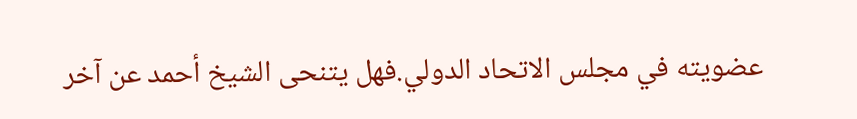عضويته في مجلس الاتحاد الدولي.فهل يتنحى الشيخ أحمد عن آخر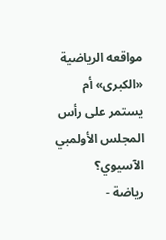مواقعه الرياضية «الكبرى» أم يستمر على رأس المجلس الأولمبي الآسيوي؟
رياضة -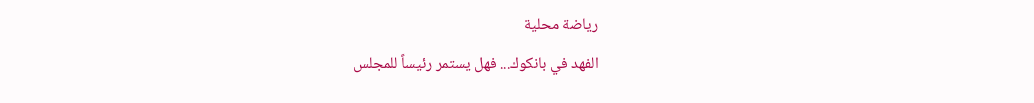رياضة محلية
الفهد في بانكوك... فهل يستمر رئيساً للمجلس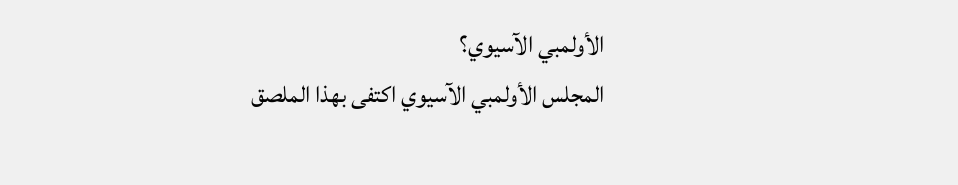الأولمبي الآسيوي؟
المجلس الأولمبي الآسيوي اكتفى بهذا الملصق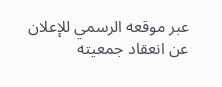عبر موقعه الرسمي للإعلان عن انعقاد جمعيته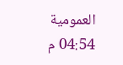العمومية
04:54 م